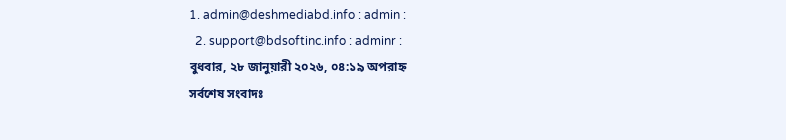1. admin@deshmediabd.info : admin :
  2. support@bdsoftinc.info : adminr :
বুধবার, ২৮ জানুয়ারী ২০২৬, ০৪:১৯ অপরাহ্ন
সর্বশেষ সংবাদঃ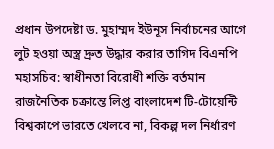প্রধান উপদেষ্টা ড. মুহাম্মদ ইউনূস নির্বাচনের আগে লুট হওয়া অস্ত্র দ্রুত উদ্ধার করার তাগিদ বিএনপি মহাসচিব: স্বাধীনতা বিরোধী শক্তি বর্তমান রাজনৈতিক চক্রান্তে লিপ্ত বাংলাদেশ টি-টোয়েন্টি বিশ্বকাপে ভারতে খেলবে না, বিকল্প দল নির্ধারণ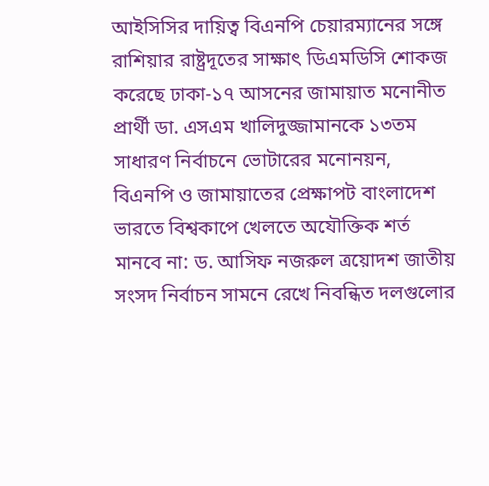আইসিসির দায়িত্ব বিএনপি চেয়ারম্যানের সঙ্গে রাশিয়ার রাষ্ট্রদূতের সাক্ষাৎ ডিএমডিসি শোকজ করেছে ঢাকা-১৭ আসনের জামায়াত মনোনীত প্রার্থী ডা. এসএম খালিদুজ্জামানকে ১৩তম সাধারণ নির্বাচনে ভোটারের মনোনয়ন, বিএনপি ও জামায়াতের প্রেক্ষাপট বাংলাদেশ ভারতে বিশ্বকাপে খেলতে অযৌক্তিক শর্ত মানবে না: ড. আসিফ নজরুল ত্রয়োদশ জাতীয় সংসদ নির্বাচন সামনে রেখে নিবন্ধিত দলগুলোর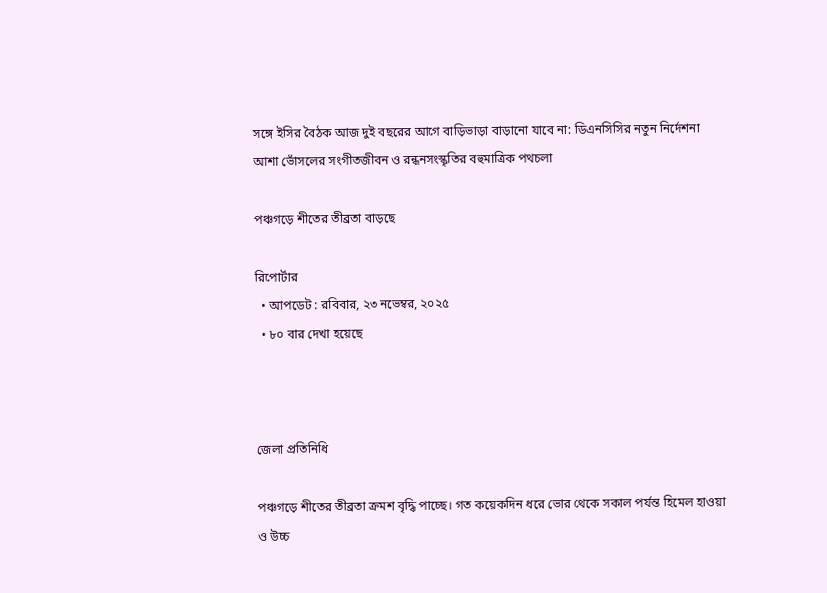সঙ্গে ইসির বৈঠক আজ দুই বছরের আগে বাড়িভাড়া বাড়ানো যাবে না: ডিএনসিসির নতুন নির্দেশনা আশা ভোঁসলের সংগীতজীবন ও রন্ধনসংস্কৃতির বহুমাত্রিক পথচলা

পঞ্চগড়ে শীতের তীব্রতা বাড়ছে

রিপোর্টার
  • আপডেট : রবিবার, ২৩ নভেম্বর, ২০২৫
  • ৮০ বার দেখা হয়েছে



জেলা প্রতিনিধি

পঞ্চগড়ে শীতের তীব্রতা ক্রমশ বৃদ্ধি পাচ্ছে। গত কয়েকদিন ধরে ভোর থেকে সকাল পর্যন্ত হিমেল হাওয়া ও উচ্চ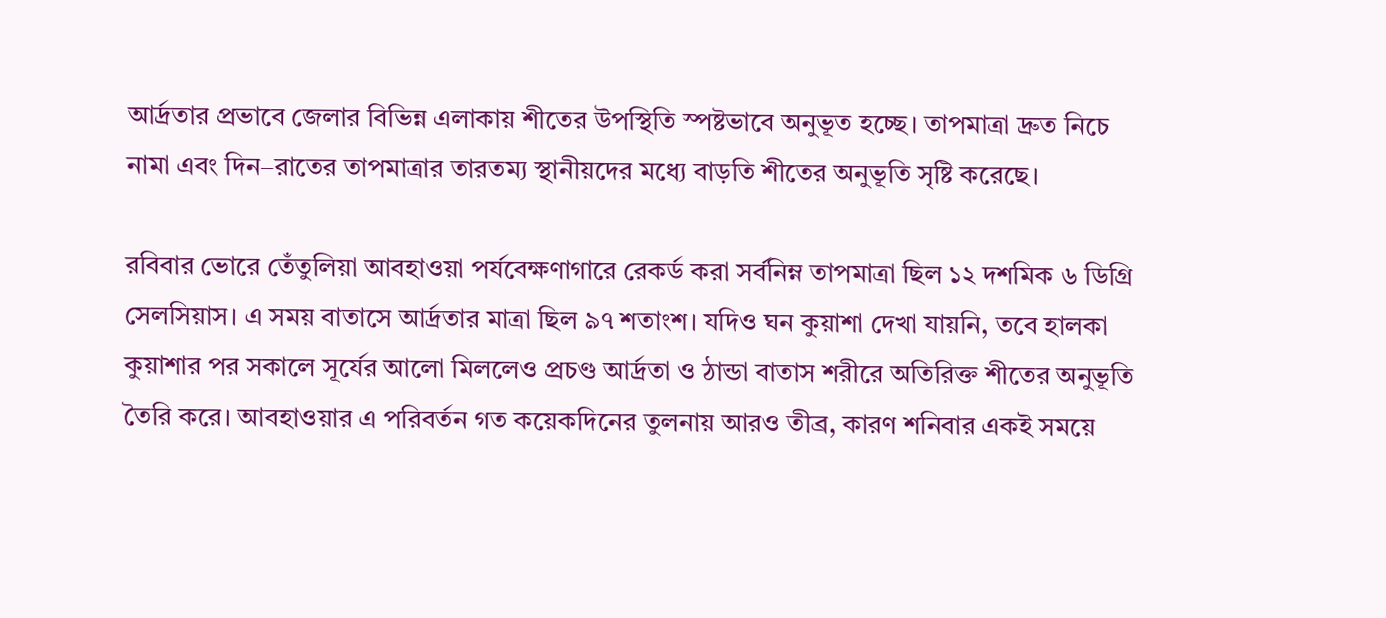আর্দ্রতার প্রভাবে জেলার বিভিন্ন এলাকায় শীতের উপস্থিতি স্পষ্টভাবে অনুভূত হচ্ছে। তাপমাত্রা দ্রুত নিচে নামা এবং দিন–রাতের তাপমাত্রার তারতম্য স্থানীয়দের মধ্যে বাড়তি শীতের অনুভূতি সৃষ্টি করেছে।

রবিবার ভোরে তেঁতুলিয়া আবহাওয়া পর্যবেক্ষণাগারে রেকর্ড করা সর্বনিম্ন তাপমাত্রা ছিল ১২ দশমিক ৬ ডিগ্রি সেলসিয়াস। এ সময় বাতাসে আর্দ্রতার মাত্রা ছিল ৯৭ শতাংশ। যদিও ঘন কুয়াশা দেখা যায়নি, তবে হালকা কুয়াশার পর সকালে সূর্যের আলো মিললেও প্রচণ্ড আর্দ্রতা ও ঠান্ডা বাতাস শরীরে অতিরিক্ত শীতের অনুভূতি তৈরি করে। আবহাওয়ার এ পরিবর্তন গত কয়েকদিনের তুলনায় আরও তীব্র, কারণ শনিবার একই সময়ে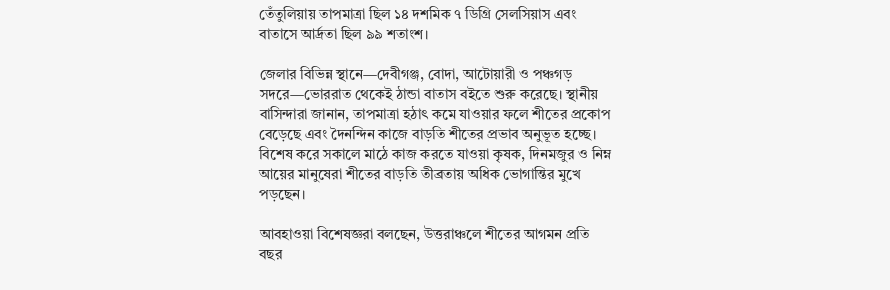তেঁতুলিয়ায় তাপমাত্রা ছিল ১৪ দশমিক ৭ ডিগ্রি সেলসিয়াস এবং বাতাসে আর্দ্রতা ছিল ৯৯ শতাংশ।

জেলার বিভিন্ন স্থানে—দেবীগঞ্জ, বোদা, আটোয়ারী ও পঞ্চগড় সদরে—ভোররাত থেকেই ঠান্ডা বাতাস বইতে শুরু করেছে। স্থানীয় বাসিন্দারা জানান, তাপমাত্রা হঠাৎ কমে যাওয়ার ফলে শীতের প্রকোপ বেড়েছে এবং দৈনন্দিন কাজে বাড়তি শীতের প্রভাব অনুভূত হচ্ছে। বিশেষ করে সকালে মাঠে কাজ করতে যাওয়া কৃষক, দিনমজুর ও নিম্ন আয়ের মানুষেরা শীতের বাড়তি তীব্রতায় অধিক ভোগান্তির মুখে পড়ছেন।

আবহাওয়া বিশেষজ্ঞরা বলছেন, উত্তরাঞ্চলে শীতের আগমন প্রতি বছর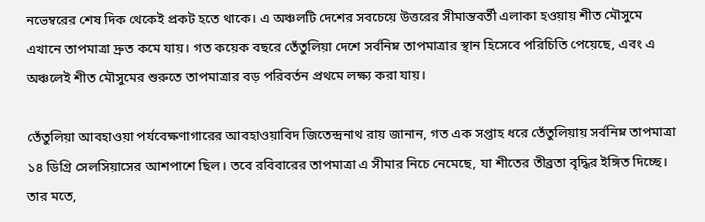নভেম্বরের শেষ দিক থেকেই প্রকট হতে থাকে। এ অঞ্চলটি দেশের সবচেয়ে উত্তরের সীমান্তবর্তী এলাকা হওয়ায় শীত মৌসুমে এখানে তাপমাত্রা দ্রুত কমে যায়। গত কয়েক বছরে তেঁতুলিয়া দেশে সর্বনিম্ন তাপমাত্রার স্থান হিসেবে পরিচিতি পেয়েছে, এবং এ অঞ্চলেই শীত মৌসুমের শুরুতে তাপমাত্রার বড় পরিবর্তন প্রথমে লক্ষ্য করা যায়।

তেঁতুলিয়া আবহাওয়া পর্যবেক্ষণাগারের আবহাওয়াবিদ জিতেন্দ্রনাথ রায় জানান, গত এক সপ্তাহ ধরে তেঁতুলিয়ায় সর্বনিম্ন তাপমাত্রা ১৪ ডিগ্রি সেলসিয়াসের আশপাশে ছিল। তবে রবিবারের তাপমাত্রা এ সীমার নিচে নেমেছে, যা শীতের তীব্রতা বৃদ্ধির ইঙ্গিত দিচ্ছে। তার মতে,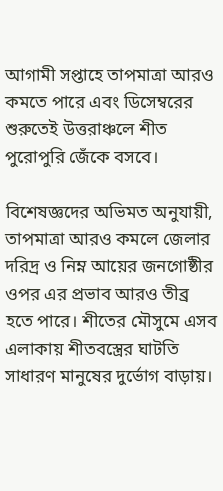আগামী সপ্তাহে তাপমাত্রা আরও কমতে পারে এবং ডিসেম্বরের শুরুতেই উত্তরাঞ্চলে শীত পুরোপুরি জেঁকে বসবে।

বিশেষজ্ঞদের অভিমত অনুযায়ী, তাপমাত্রা আরও কমলে জেলার দরিদ্র ও নিম্ন আয়ের জনগোষ্ঠীর ওপর এর প্রভাব আরও তীব্র হতে পারে। শীতের মৌসুমে এসব এলাকায় শীতবস্ত্রের ঘাটতি সাধারণ মানুষের দুর্ভোগ বাড়ায়।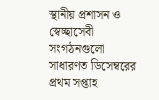স্থানীয় প্রশাসন ও স্বেচ্ছাসেবী সংগঠনগুলো সাধারণত ডিসেম্বরের প্রথম সপ্তাহ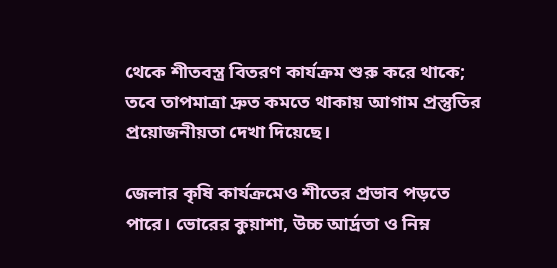থেকে শীতবস্ত্র বিতরণ কার্যক্রম শুরু করে থাকে; তবে তাপমাত্রা দ্রুত কমতে থাকায় আগাম প্রস্তুতির প্রয়োজনীয়তা দেখা দিয়েছে।

জেলার কৃষি কার্যক্রমেও শীতের প্রভাব পড়তে পারে। ভোরের কুয়াশা, উচ্চ আর্দ্রতা ও নিম্ন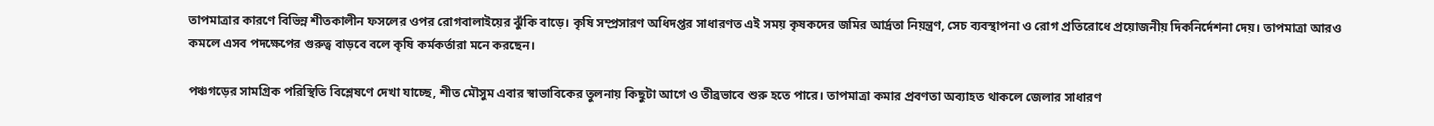তাপমাত্রার কারণে বিভিন্ন শীতকালীন ফসলের ওপর রোগবালাইয়ের ঝুঁকি বাড়ে। কৃষি সম্প্রসারণ অধিদপ্তর সাধারণত এই সময় কৃষকদের জমির আর্দ্রতা নিয়ন্ত্রণ, সেচ ব্যবস্থাপনা ও রোগ প্রতিরোধে প্রয়োজনীয় দিকনির্দেশনা দেয়। তাপমাত্রা আরও কমলে এসব পদক্ষেপের গুরুত্ব বাড়বে বলে কৃষি কর্মকর্তারা মনে করছেন।

পঞ্চগড়ের সামগ্রিক পরিস্থিতি বিশ্লেষণে দেখা যাচ্ছে, শীত মৌসুম এবার স্বাভাবিকের তুলনায় কিছুটা আগে ও তীব্রভাবে শুরু হতে পারে। তাপমাত্রা কমার প্রবণতা অব্যাহত থাকলে জেলার সাধারণ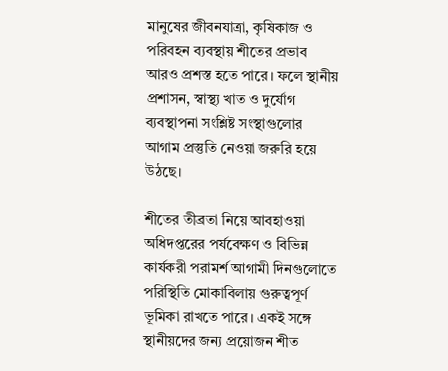মানুষের জীবনযাত্রা, কৃষিকাজ ও পরিবহন ব্যবস্থায় শীতের প্রভাব আরও প্রশস্ত হতে পারে। ফলে স্থানীয় প্রশাসন, স্বাস্থ্য খাত ও দুর্যোগ ব্যবস্থাপনা সংশ্লিষ্ট সংস্থাগুলোর আগাম প্রস্তুতি নেওয়া জরুরি হয়ে উঠছে।

শীতের তীব্রতা নিয়ে আবহাওয়া অধিদপ্তরের পর্যবেক্ষণ ও বিভিন্ন কার্যকরী পরামর্শ আগামী দিনগুলোতে পরিস্থিতি মোকাবিলায় গুরুত্বপূর্ণ ভূমিকা রাখতে পারে। একই সঙ্গে স্থানীয়দের জন্য প্রয়োজন শীত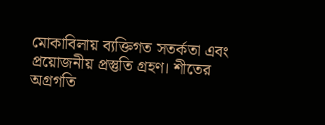মোকাবিলায় ব্যক্তিগত সতর্কতা এবং প্রয়োজনীয় প্রস্তুতি গ্রহণ। শীতের অগ্রগতি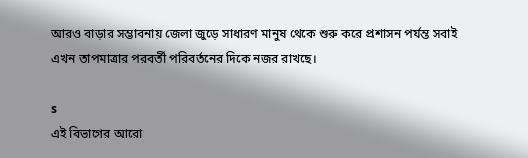আরও বাড়ার সম্ভাবনায় জেলা জুড়ে সাধারণ মানুষ থেকে শুরু করে প্রশাসন পর্যন্ত সবাই এখন তাপমাত্রার পরবর্তী পরিবর্তনের দিকে নজর রাখছে।

s
এই বিভাগের আরো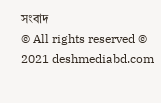সংবাদ
© All rights reserved © 2021 deshmediabd.com